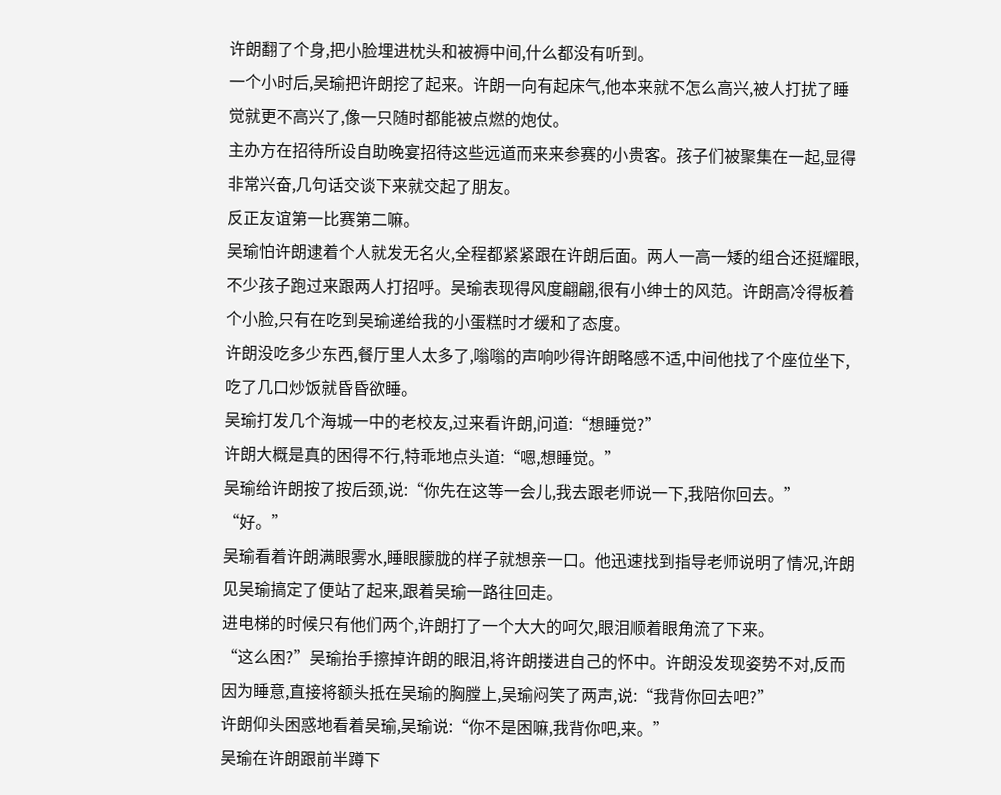许朗翻了个身,把小脸埋进枕头和被褥中间,什么都没有听到。
一个小时后,吴瑜把许朗挖了起来。许朗一向有起床气,他本来就不怎么高兴,被人打扰了睡觉就更不高兴了,像一只随时都能被点燃的炮仗。
主办方在招待所设自助晚宴招待这些远道而来来参赛的小贵客。孩子们被聚集在一起,显得非常兴奋,几句话交谈下来就交起了朋友。
反正友谊第一比赛第二嘛。
吴瑜怕许朗逮着个人就发无名火,全程都紧紧跟在许朗后面。两人一高一矮的组合还挺耀眼,不少孩子跑过来跟两人打招呼。吴瑜表现得风度翩翩,很有小绅士的风范。许朗高冷得板着个小脸,只有在吃到吴瑜递给我的小蛋糕时才缓和了态度。
许朗没吃多少东西,餐厅里人太多了,嗡嗡的声响吵得许朗略感不适,中间他找了个座位坐下,吃了几口炒饭就昏昏欲睡。
吴瑜打发几个海城一中的老校友,过来看许朗,问道:“想睡觉?”
许朗大概是真的困得不行,特乖地点头道:“嗯,想睡觉。”
吴瑜给许朗按了按后颈,说:“你先在这等一会儿,我去跟老师说一下,我陪你回去。”
“好。”
吴瑜看着许朗满眼雾水,睡眼朦胧的样子就想亲一口。他迅速找到指导老师说明了情况,许朗见吴瑜搞定了便站了起来,跟着吴瑜一路往回走。
进电梯的时候只有他们两个,许朗打了一个大大的呵欠,眼泪顺着眼角流了下来。
“这么困?”吴瑜抬手擦掉许朗的眼泪,将许朗搂进自己的怀中。许朗没发现姿势不对,反而因为睡意,直接将额头抵在吴瑜的胸膛上,吴瑜闷笑了两声,说:“我背你回去吧?”
许朗仰头困惑地看着吴瑜,吴瑜说:“你不是困嘛,我背你吧,来。”
吴瑜在许朗跟前半蹲下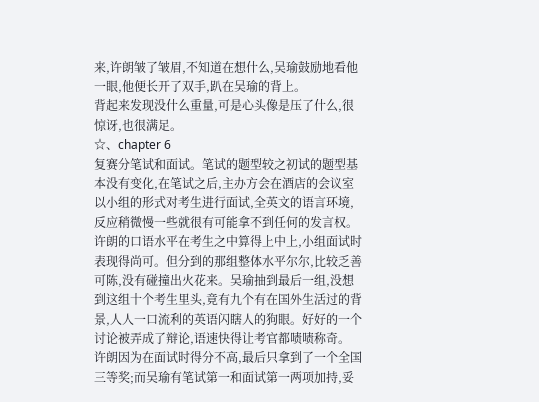来,许朗皱了皱眉,不知道在想什么,吴瑜鼓励地看他一眼,他便长开了双手,趴在吴瑜的背上。
背起来发现没什么重量,可是心头像是压了什么,很惊讶,也很满足。
☆、chapter 6
复赛分笔试和面试。笔试的题型较之初试的题型基本没有变化,在笔试之后,主办方会在酒店的会议室以小组的形式对考生进行面试,全英文的语言环境,反应稍微慢一些就很有可能拿不到任何的发言权。
许朗的口语水平在考生之中算得上中上,小组面试时表现得尚可。但分到的那组整体水平尔尔,比较乏善可陈,没有碰撞出火花来。吴瑜抽到最后一组,没想到这组十个考生里头,竟有九个有在国外生活过的背景,人人一口流利的英语闪瞎人的狗眼。好好的一个讨论被弄成了辩论,语速快得让考官都啧啧称奇。
许朗因为在面试时得分不高,最后只拿到了一个全国三等奖;而吴瑜有笔试第一和面试第一两项加持,妥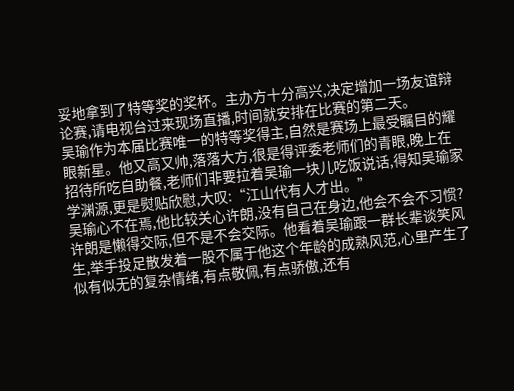妥地拿到了特等奖的奖杯。主办方十分高兴,决定增加一场友谊辩论赛,请电视台过来现场直播,时间就安排在比赛的第二天。
吴瑜作为本届比赛唯一的特等奖得主,自然是赛场上最受瞩目的耀眼新星。他又高又帅,落落大方,很是得评委老师们的青眼,晚上在招待所吃自助餐,老师们非要拉着吴瑜一块儿吃饭说话,得知吴瑜家学渊源,更是熨贴欣慰,大叹:“江山代有人才出。”
吴瑜心不在焉,他比较关心许朗,没有自己在身边,他会不会不习惯?
许朗是懒得交际,但不是不会交际。他看着吴瑜跟一群长辈谈笑风生,举手投足散发着一股不属于他这个年龄的成熟风范,心里产生了似有似无的复杂情绪,有点敬佩,有点骄傲,还有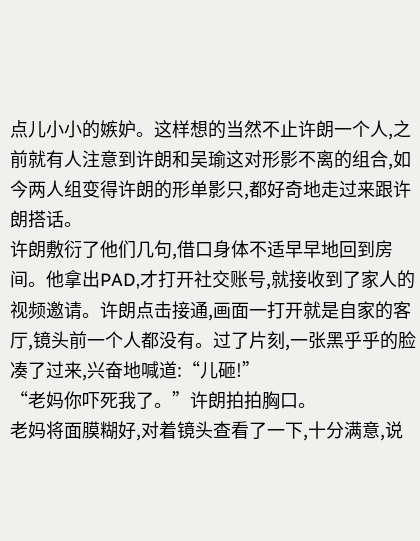点儿小小的嫉妒。这样想的当然不止许朗一个人,之前就有人注意到许朗和吴瑜这对形影不离的组合,如今两人组变得许朗的形单影只,都好奇地走过来跟许朗搭话。
许朗敷衍了他们几句,借口身体不适早早地回到房间。他拿出PAD,才打开社交账号,就接收到了家人的视频邀请。许朗点击接通,画面一打开就是自家的客厅,镜头前一个人都没有。过了片刻,一张黑乎乎的脸凑了过来,兴奋地喊道:“儿砸!”
“老妈你吓死我了。”许朗拍拍胸口。
老妈将面膜糊好,对着镜头查看了一下,十分满意,说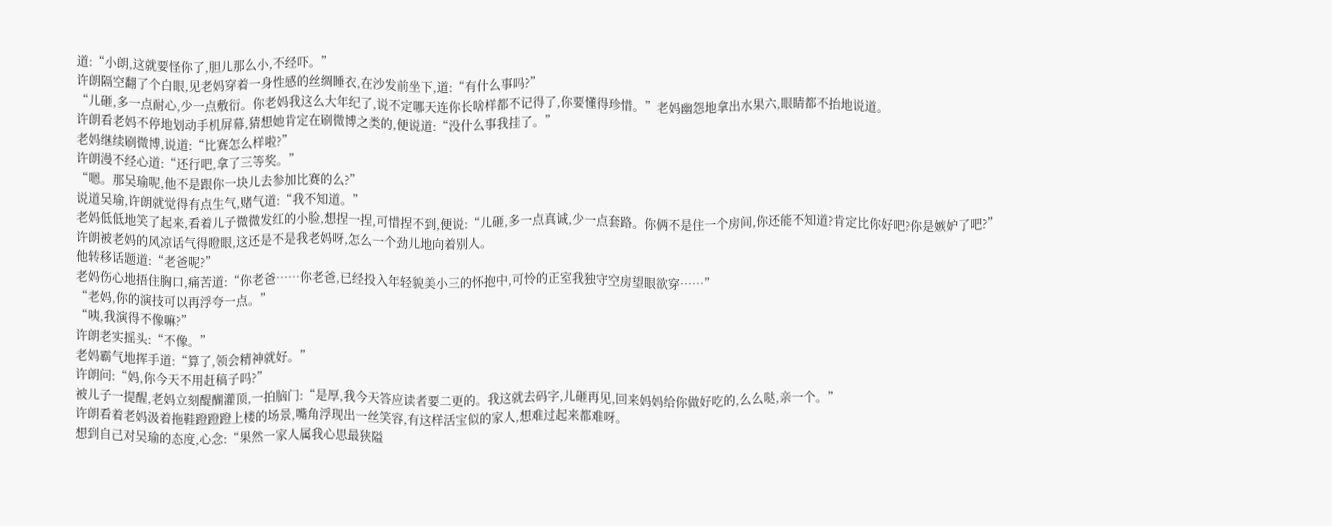道:“小朗,这就要怪你了,胆儿那么小,不经吓。”
许朗隔空翻了个白眼,见老妈穿着一身性感的丝绸睡衣,在沙发前坐下,道:“有什么事吗?”
“儿砸,多一点耐心,少一点敷衍。你老妈我这么大年纪了,说不定哪天连你长啥样都不记得了,你要懂得珍惜。”老妈幽怨地拿出水果六,眼睛都不抬地说道。
许朗看老妈不停地划动手机屏幕,猜想她肯定在刷微博之类的,便说道:“没什么事我挂了。”
老妈继续刷微博,说道:“比赛怎么样啦?”
许朗漫不经心道:“还行吧,拿了三等奖。”
“嗯。那吴瑜呢,他不是跟你一块儿去参加比赛的么?”
说道吴瑜,许朗就觉得有点生气,赌气道:“我不知道。”
老妈低低地笑了起来,看着儿子微微发红的小脸,想捏一捏,可惜捏不到,便说:“儿砸,多一点真诚,少一点套路。你俩不是住一个房间,你还能不知道?肯定比你好吧?你是嫉妒了吧?”
许朗被老妈的风凉话气得瞪眼,这还是不是我老妈呀,怎么一个劲儿地向着别人。
他转移话题道:“老爸呢?”
老妈伤心地捂住胸口,痛苦道:“你老爸……你老爸,已经投入年轻貌美小三的怀抱中,可怜的正室我独守空房望眼欲穿……”
“老妈,你的演技可以再浮夸一点。”
“咦,我演得不像嘛?”
许朗老实摇头:“不像。”
老妈霸气地挥手道:“算了,领会精神就好。”
许朗问:“妈,你今天不用赶稿子吗?”
被儿子一提醒,老妈立刻醍醐灌顶,一拍脑门:“是厚,我今天答应读者要二更的。我这就去码字,儿砸再见,回来妈妈给你做好吃的,么么哒,亲一个。”
许朗看着老妈汲着拖鞋蹬蹬蹬上楼的场景,嘴角浮现出一丝笑容,有这样活宝似的家人,想难过起来都难呀。
想到自己对吴瑜的态度,心念:“果然一家人属我心思最狭隘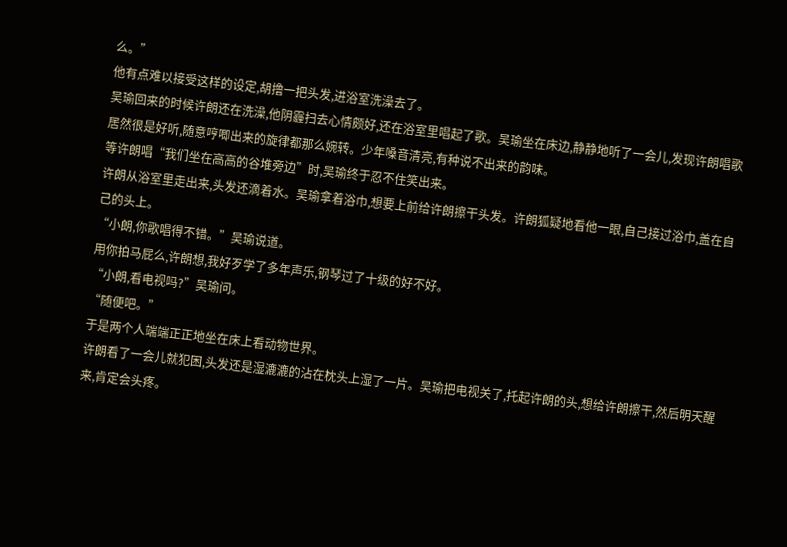么。”
他有点难以接受这样的设定,胡撸一把头发,进浴室洗澡去了。
吴瑜回来的时候许朗还在洗澡,他阴霾扫去心情颇好,还在浴室里唱起了歌。吴瑜坐在床边,静静地听了一会儿,发现许朗唱歌居然很是好听,随意哼唧出来的旋律都那么婉转。少年嗓音清亮,有种说不出来的韵味。
等许朗唱“我们坐在高高的谷堆旁边”时,吴瑜终于忍不住笑出来。
许朗从浴室里走出来,头发还滴着水。吴瑜拿着浴巾,想要上前给许朗擦干头发。许朗狐疑地看他一眼,自己接过浴巾,盖在自己的头上。
“小朗,你歌唱得不错。”吴瑜说道。
用你拍马屁么,许朗想,我好歹学了多年声乐,钢琴过了十级的好不好。
“小朗,看电视吗?”吴瑜问。
“随便吧。”
于是两个人端端正正地坐在床上看动物世界。
许朗看了一会儿就犯困,头发还是湿漉漉的沾在枕头上湿了一片。吴瑜把电视关了,托起许朗的头,想给许朗擦干,然后明天醒来,肯定会头疼。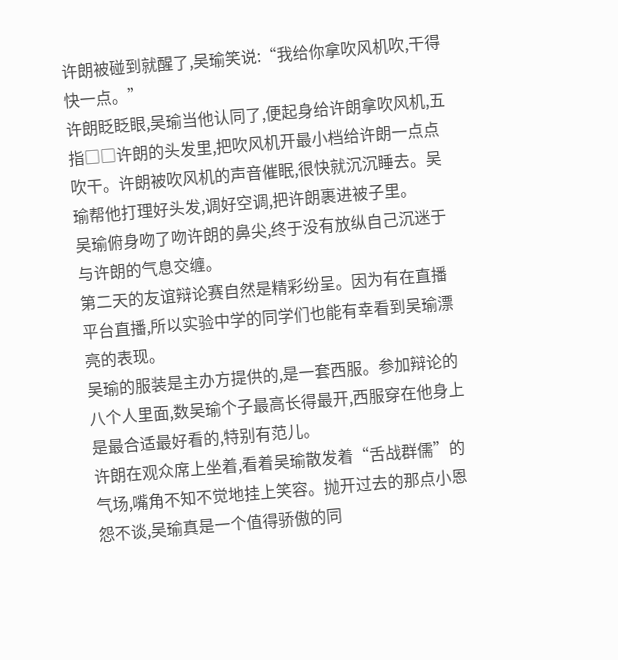许朗被碰到就醒了,吴瑜笑说:“我给你拿吹风机吹,干得快一点。”
许朗眨眨眼,吴瑜当他认同了,便起身给许朗拿吹风机,五指□□许朗的头发里,把吹风机开最小档给许朗一点点吹干。许朗被吹风机的声音催眠,很快就沉沉睡去。吴瑜帮他打理好头发,调好空调,把许朗裹进被子里。
吴瑜俯身吻了吻许朗的鼻尖,终于没有放纵自己沉迷于与许朗的气息交缠。
第二天的友谊辩论赛自然是精彩纷呈。因为有在直播平台直播,所以实验中学的同学们也能有幸看到吴瑜漂亮的表现。
吴瑜的服装是主办方提供的,是一套西服。参加辩论的八个人里面,数吴瑜个子最高长得最开,西服穿在他身上是最合适最好看的,特别有范儿。
许朗在观众席上坐着,看着吴瑜散发着“舌战群儒”的气场,嘴角不知不觉地挂上笑容。抛开过去的那点小恩怨不谈,吴瑜真是一个值得骄傲的同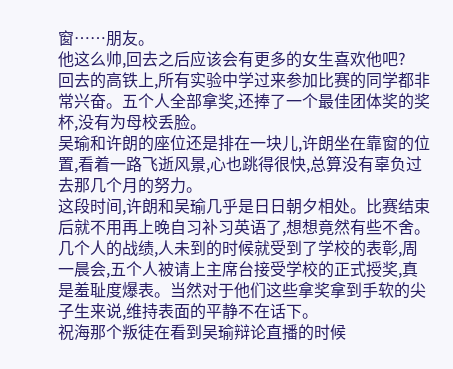窗……朋友。
他这么帅,回去之后应该会有更多的女生喜欢他吧?
回去的高铁上,所有实验中学过来参加比赛的同学都非常兴奋。五个人全部拿奖,还捧了一个最佳团体奖的奖杯,没有为母校丢脸。
吴瑜和许朗的座位还是排在一块儿,许朗坐在靠窗的位置,看着一路飞逝风景,心也跳得很快,总算没有辜负过去那几个月的努力。
这段时间,许朗和吴瑜几乎是日日朝夕相处。比赛结束后就不用再上晚自习补习英语了,想想竟然有些不舍。
几个人的战绩,人未到的时候就受到了学校的表彰,周一晨会,五个人被请上主席台接受学校的正式授奖,真是羞耻度爆表。当然对于他们这些拿奖拿到手软的尖子生来说,维持表面的平静不在话下。
祝海那个叛徒在看到吴瑜辩论直播的时候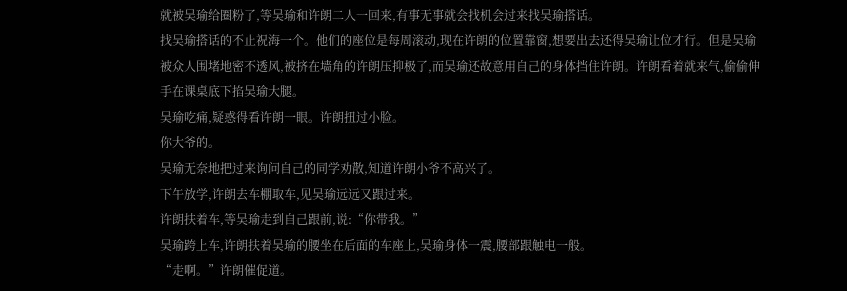就被吴瑜给圈粉了,等吴瑜和许朗二人一回来,有事无事就会找机会过来找吴瑜搭话。
找吴瑜搭话的不止祝海一个。他们的座位是每周滚动,现在许朗的位置靠窗,想要出去还得吴瑜让位才行。但是吴瑜被众人围堵地密不透风,被挤在墙角的许朗压抑极了,而吴瑜还故意用自己的身体挡住许朗。许朗看着就来气,偷偷伸手在课桌底下掐吴瑜大腿。
吴瑜吃痛,疑惑得看许朗一眼。许朗扭过小脸。
你大爷的。
吴瑜无奈地把过来询问自己的同学劝散,知道许朗小爷不高兴了。
下午放学,许朗去车棚取车,见吴瑜远远又跟过来。
许朗扶着车,等吴瑜走到自己跟前,说:“你带我。”
吴瑜跨上车,许朗扶着吴瑜的腰坐在后面的车座上,吴瑜身体一震,腰部跟触电一般。
“走啊。”许朗催促道。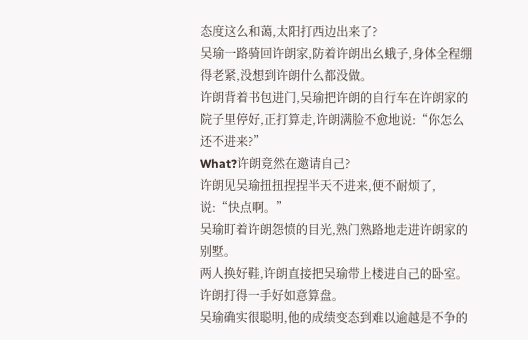态度这么和蔼,太阳打西边出来了?
吴瑜一路骑回许朗家,防着许朗出幺蛾子,身体全程绷得老紧,没想到许朗什么都没做。
许朗背着书包进门,吴瑜把许朗的自行车在许朗家的院子里停好,正打算走,许朗满脸不愈地说:“你怎么还不进来?”
What?许朗竟然在邀请自己?
许朗见吴瑜扭扭捏捏半天不进来,便不耐烦了,说:“快点啊。”
吴瑜盯着许朗怨愤的目光,熟门熟路地走进许朗家的别墅。
两人换好鞋,许朗直接把吴瑜带上楼进自己的卧室。
许朗打得一手好如意算盘。
吴瑜确实很聪明,他的成绩变态到难以逾越是不争的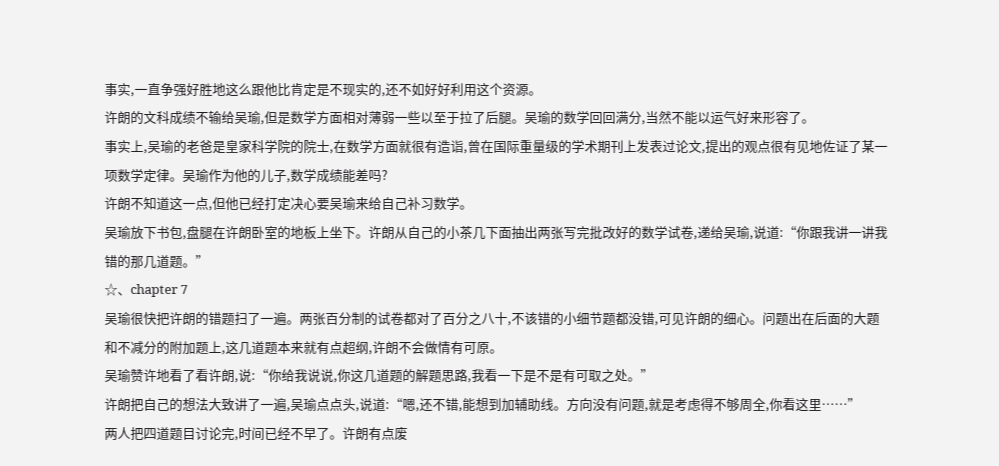事实,一直争强好胜地这么跟他比肯定是不现实的,还不如好好利用这个资源。
许朗的文科成绩不输给吴瑜,但是数学方面相对薄弱一些以至于拉了后腿。吴瑜的数学回回满分,当然不能以运气好来形容了。
事实上,吴瑜的老爸是皇家科学院的院士,在数学方面就很有造诣,曾在国际重量级的学术期刊上发表过论文,提出的观点很有见地佐证了某一项数学定律。吴瑜作为他的儿子,数学成绩能差吗?
许朗不知道这一点,但他已经打定决心要吴瑜来给自己补习数学。
吴瑜放下书包,盘腿在许朗卧室的地板上坐下。许朗从自己的小茶几下面抽出两张写完批改好的数学试卷,递给吴瑜,说道:“你跟我讲一讲我错的那几道题。”
☆、chapter 7
吴瑜很快把许朗的错题扫了一遍。两张百分制的试卷都对了百分之八十,不该错的小细节题都没错,可见许朗的细心。问题出在后面的大题和不减分的附加题上,这几道题本来就有点超纲,许朗不会做情有可原。
吴瑜赞许地看了看许朗,说:“你给我说说,你这几道题的解题思路,我看一下是不是有可取之处。”
许朗把自己的想法大致讲了一遍,吴瑜点点头,说道:“嗯,还不错,能想到加辅助线。方向没有问题,就是考虑得不够周全,你看这里……”
两人把四道题目讨论完,时间已经不早了。许朗有点废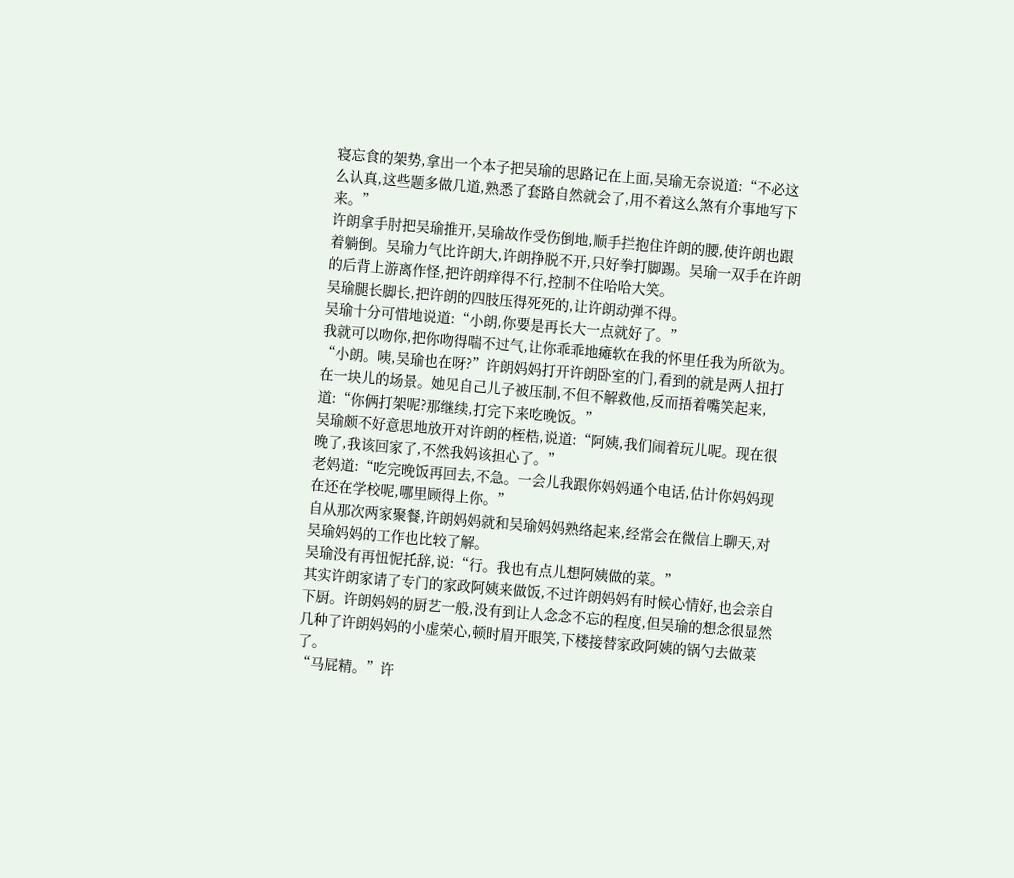寝忘食的架势,拿出一个本子把吴瑜的思路记在上面,吴瑜无奈说道:“不必这么认真,这些题多做几道,熟悉了套路自然就会了,用不着这么煞有介事地写下来。”
许朗拿手肘把吴瑜推开,吴瑜故作受伤倒地,顺手拦抱住许朗的腰,使许朗也跟着躺倒。吴瑜力气比许朗大,许朗挣脱不开,只好拳打脚踢。吴瑜一双手在许朗的后背上游离作怪,把许朗痒得不行,控制不住哈哈大笑。
吴瑜腿长脚长,把许朗的四肢压得死死的,让许朗动弹不得。
吴瑜十分可惜地说道:“小朗,你要是再长大一点就好了。”
我就可以吻你,把你吻得喘不过气,让你乖乖地瘫软在我的怀里任我为所欲为。
“小朗。咦,吴瑜也在呀?”许朗妈妈打开许朗卧室的门,看到的就是两人扭打在一块儿的场景。她见自己儿子被压制,不但不解救他,反而捂着嘴笑起来,道:“你俩打架呢?那继续,打完下来吃晚饭。”
吴瑜颇不好意思地放开对许朗的桎梏,说道:“阿姨,我们闹着玩儿呢。现在很晚了,我该回家了,不然我妈该担心了。”
老妈道:“吃完晚饭再回去,不急。一会儿我跟你妈妈通个电话,估计你妈妈现在还在学校呢,哪里顾得上你。”
自从那次两家聚餐,许朗妈妈就和吴瑜妈妈熟络起来,经常会在微信上聊天,对吴瑜妈妈的工作也比较了解。
吴瑜没有再忸怩托辞,说:“行。我也有点儿想阿姨做的菜。”
其实许朗家请了专门的家政阿姨来做饭,不过许朗妈妈有时候心情好,也会亲自下厨。许朗妈妈的厨艺一般,没有到让人念念不忘的程度,但吴瑜的想念很显然几种了许朗妈妈的小虚荣心,顿时眉开眼笑,下楼接替家政阿姨的锅勺去做菜了。
“马屁精。”许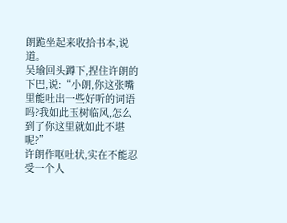朗跪坐起来收拾书本,说道。
吴瑜回头蹲下,捏住许朗的下巴,说:“小朗,你这张嘴里能吐出一些好听的词语吗?我如此玉树临风,怎么到了你这里就如此不堪呢?”
许朗作呕吐状,实在不能忍受一个人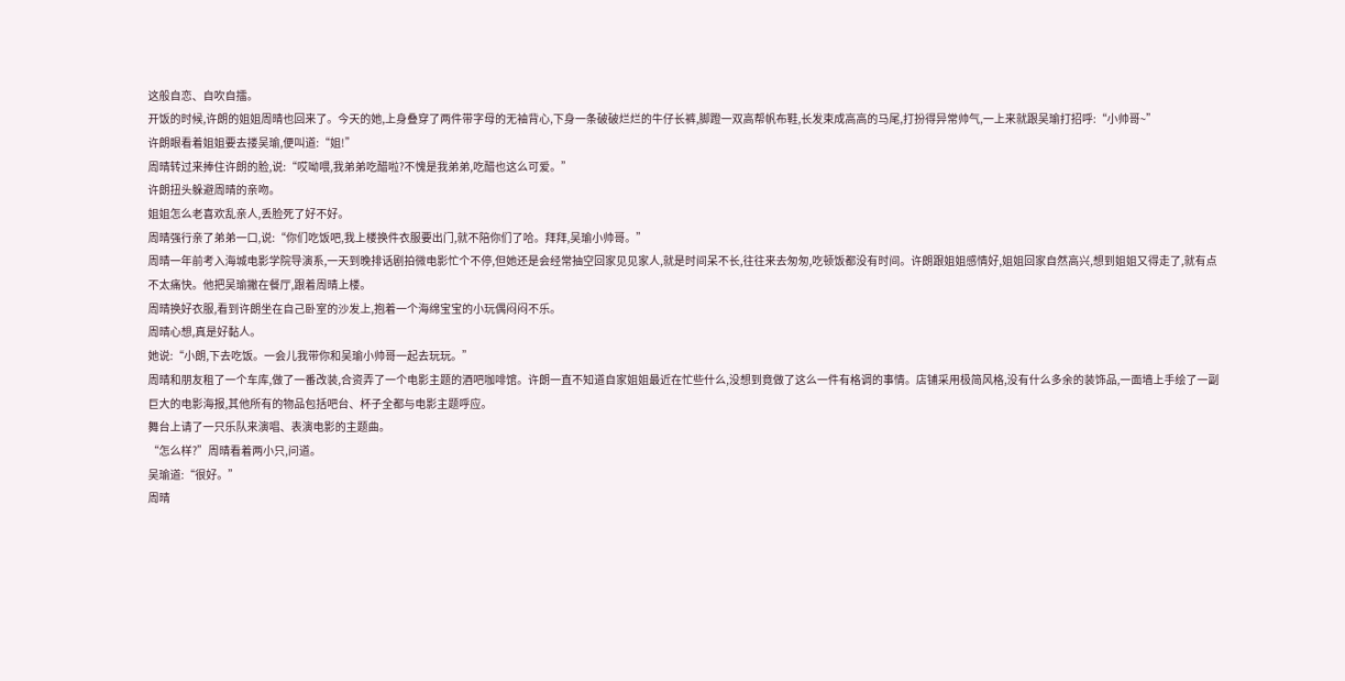这般自恋、自吹自擂。
开饭的时候,许朗的姐姐周晴也回来了。今天的她,上身叠穿了两件带字母的无袖背心,下身一条破破烂烂的牛仔长裤,脚蹬一双高帮帆布鞋,长发束成高高的马尾,打扮得异常帅气,一上来就跟吴瑜打招呼:“小帅哥~”
许朗眼看着姐姐要去搂吴瑜,便叫道:“姐!”
周晴转过来捧住许朗的脸,说:“哎呦喂,我弟弟吃醋啦?不愧是我弟弟,吃醋也这么可爱。”
许朗扭头躲避周晴的亲吻。
姐姐怎么老喜欢乱亲人,丢脸死了好不好。
周晴强行亲了弟弟一口,说:“你们吃饭吧,我上楼换件衣服要出门,就不陪你们了哈。拜拜,吴瑜小帅哥。”
周晴一年前考入海城电影学院导演系,一天到晚排话剧拍微电影忙个不停,但她还是会经常抽空回家见见家人,就是时间呆不长,往往来去匆匆,吃顿饭都没有时间。许朗跟姐姐感情好,姐姐回家自然高兴,想到姐姐又得走了,就有点不太痛快。他把吴瑜撇在餐厅,跟着周晴上楼。
周晴换好衣服,看到许朗坐在自己卧室的沙发上,抱着一个海绵宝宝的小玩偶闷闷不乐。
周晴心想,真是好黏人。
她说:“小朗,下去吃饭。一会儿我带你和吴瑜小帅哥一起去玩玩。”
周晴和朋友租了一个车库,做了一番改装,合资弄了一个电影主题的酒吧咖啡馆。许朗一直不知道自家姐姐最近在忙些什么,没想到竟做了这么一件有格调的事情。店铺采用极简风格,没有什么多余的装饰品,一面墙上手绘了一副巨大的电影海报,其他所有的物品包括吧台、杯子全都与电影主题呼应。
舞台上请了一只乐队来演唱、表演电影的主题曲。
“怎么样?”周晴看着两小只,问道。
吴瑜道:“很好。”
周晴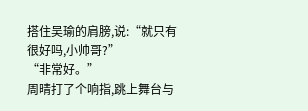搭住吴瑜的肩膀,说:“就只有很好吗,小帅哥?”
“非常好。”
周晴打了个响指,跳上舞台与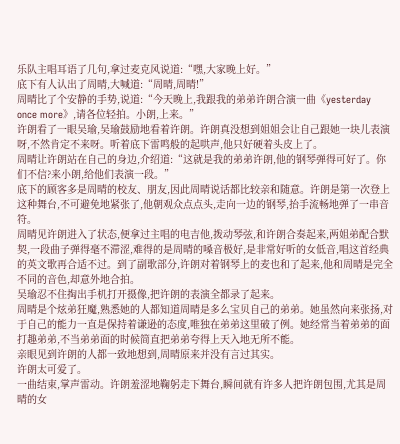乐队主唱耳语了几句,拿过麦克风说道:“嘿,大家晚上好。”
底下有人认出了周晴,大喊道:“周晴,周晴!”
周晴比了个安静的手势,说道:“今天晚上,我跟我的弟弟许朗合演一曲《yesterday once more》,请各位轻拍。小朗,上来。”
许朗看了一眼吴瑜,吴瑜鼓励地看着许朗。许朗真没想到姐姐会让自己跟她一块儿表演呀,不然肯定不来呀。听着底下雷鸣般的起哄声,他只好硬着头皮上了。
周晴让许朗站在自己的身边,介绍道:“这就是我的弟弟许朗,他的钢琴弹得可好了。你们不信?来小朗,给他们表演一段。”
底下的顾客多是周晴的校友、朋友,因此周晴说话都比较亲和随意。许朗是第一次登上这种舞台,不可避免地紧张了,他朝观众点点头,走向一边的钢琴,抬手流畅地弹了一串音符。
周晴见许朗进入了状态,便拿过主唱的电吉他,拨动琴弦,和许朗合奏起来,两姐弟配合默契,一段曲子弹得毫不滞涩,难得的是周晴的嗓音极好,是非常好听的女低音,唱这首经典的英文歌再合适不过。到了副歌部分,许朗对着钢琴上的麦也和了起来,他和周晴是完全不同的音色,却意外地合拍。
吴瑜忍不住掏出手机打开摄像,把许朗的表演全都录了起来。
周晴是个炫弟狂魔,熟悉她的人都知道周晴是多么宝贝自己的弟弟。她虽然向来张扬,对于自己的能力一直是保持着谦逊的态度,唯独在弟弟这里破了例。她经常当着弟弟的面打趣弟弟,不当弟弟面的时候简直把弟弟夸得上天入地无所不能。
亲眼见到许朗的人都一致地想到,周晴原来并没有言过其实。
许朗太可爱了。
一曲结束,掌声雷动。许朗羞涩地鞠躬走下舞台,瞬间就有许多人把许朗包围,尤其是周晴的女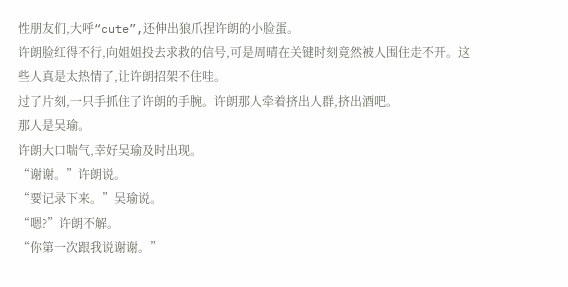性朋友们,大呼“cute”,还伸出狼爪捏许朗的小脸蛋。
许朗脸红得不行,向姐姐投去求救的信号,可是周晴在关键时刻竟然被人围住走不开。这些人真是太热情了,让许朗招架不住哇。
过了片刻,一只手抓住了许朗的手腕。许朗那人牵着挤出人群,挤出酒吧。
那人是吴瑜。
许朗大口喘气,幸好吴瑜及时出现。
“谢谢。”许朗说。
“要记录下来。”吴瑜说。
“嗯?”许朗不解。
“你第一次跟我说谢谢。”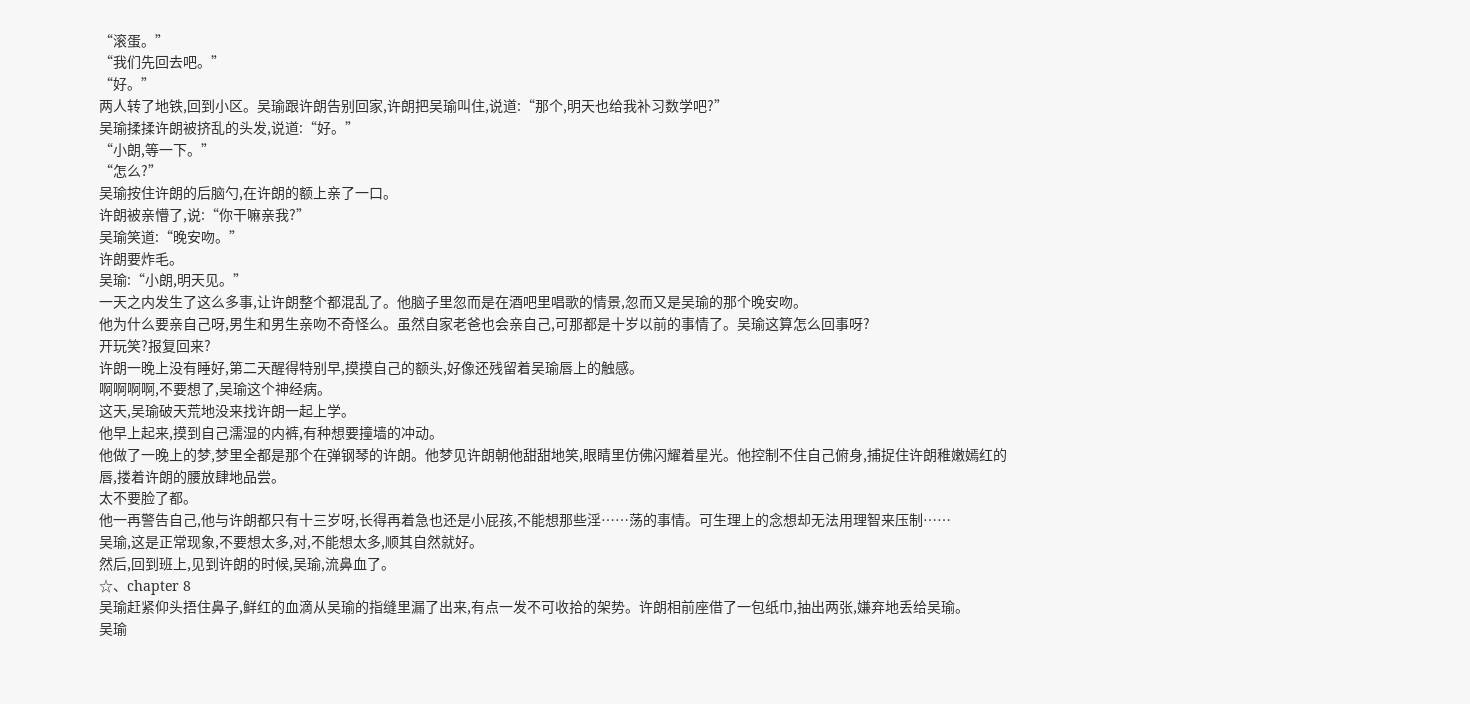“滚蛋。”
“我们先回去吧。”
“好。”
两人转了地铁,回到小区。吴瑜跟许朗告别回家,许朗把吴瑜叫住,说道:“那个,明天也给我补习数学吧?”
吴瑜揉揉许朗被挤乱的头发,说道:“好。”
“小朗,等一下。”
“怎么?”
吴瑜按住许朗的后脑勺,在许朗的额上亲了一口。
许朗被亲懵了,说:“你干嘛亲我?”
吴瑜笑道:“晚安吻。”
许朗要炸毛。
吴瑜:“小朗,明天见。”
一天之内发生了这么多事,让许朗整个都混乱了。他脑子里忽而是在酒吧里唱歌的情景,忽而又是吴瑜的那个晚安吻。
他为什么要亲自己呀,男生和男生亲吻不奇怪么。虽然自家老爸也会亲自己,可那都是十岁以前的事情了。吴瑜这算怎么回事呀?
开玩笑?报复回来?
许朗一晚上没有睡好,第二天醒得特别早,摸摸自己的额头,好像还残留着吴瑜唇上的触感。
啊啊啊啊,不要想了,吴瑜这个神经病。
这天,吴瑜破天荒地没来找许朗一起上学。
他早上起来,摸到自己濡湿的内裤,有种想要撞墙的冲动。
他做了一晚上的梦,梦里全都是那个在弹钢琴的许朗。他梦见许朗朝他甜甜地笑,眼睛里仿佛闪耀着星光。他控制不住自己俯身,捕捉住许朗稚嫩嫣红的唇,搂着许朗的腰放肆地品尝。
太不要脸了都。
他一再警告自己,他与许朗都只有十三岁呀,长得再着急也还是小屁孩,不能想那些淫……荡的事情。可生理上的念想却无法用理智来压制……
吴瑜,这是正常现象,不要想太多,对,不能想太多,顺其自然就好。
然后,回到班上,见到许朗的时候,吴瑜,流鼻血了。
☆、chapter 8
吴瑜赶紧仰头捂住鼻子,鲜红的血滴从吴瑜的指缝里漏了出来,有点一发不可收拾的架势。许朗相前座借了一包纸巾,抽出两张,嫌弃地丢给吴瑜。
吴瑜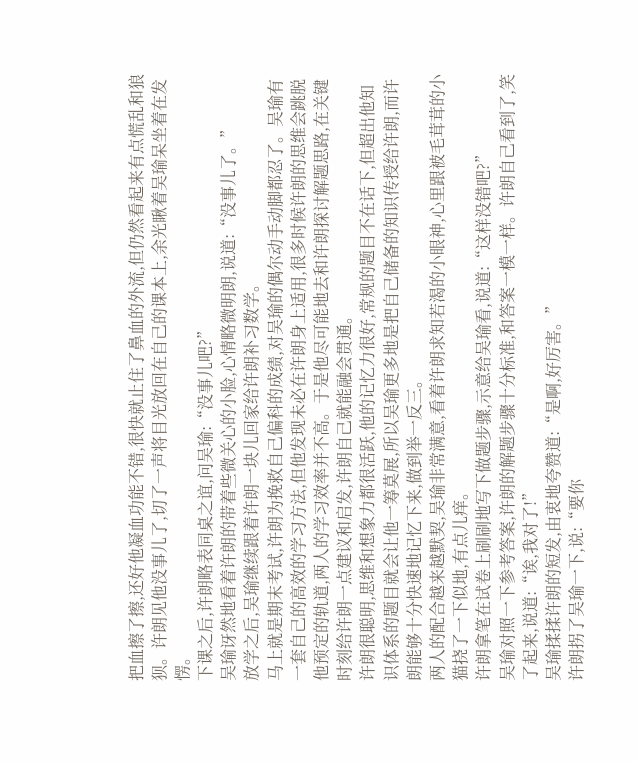把血擦了擦,还好他凝血功能不错,很快就止住了鼻血的外流,但仍然看起来有点慌乱和狼狈。许朗见他没事儿了,切了一声将目光放回在自己的课本上,余光瞅着吴瑜呆坐着在发愣。
下课之后,许朗略表同桌之谊,问吴瑜:“没事儿吧?”
吴瑜讶然地看着许朗的带着些微关心的小脸,心情略微明朗,说道:“没事儿了。”
放学之后,吴瑜继续跟着许朗一块儿回家给许朗补习数学。
马上就是期末考试,许朗为挽救自己偏科的成绩,对吴瑜的偶尔动手动脚都忍了。吴瑜有一套自己的高效的学习方法,但他发现未必在许朗身上适用,很多时候许朗的思维会跳脱他预定的轨道,两人的学习效率并不高。于是他尽可能地去和许朗探讨解题思路,在关键时刻给许朗一点建议和启发,许朗自己就能融会贯通。
许朗很聪明,思维和想象力都很活跃,他的记忆力很好,常规的题目不在话下,但超出他知识体系的题目就会让他一筹莫展,所以吴瑜更多地是把自己储备的知识传授给许朗,而许朗能够十分快速地记忆下来,做到举一反三。
两人的配合越来越默契,吴瑜非常满意,看着许朗求知若渴的小眼神,心里跟被毛茸茸的小猫挠了一下似地,有点儿痒。
许朗拿笔在试卷上刷刷地写下做题步骤,示意给吴瑜看,说道:“这样没错吧?”
吴瑜对照一下参考答案,许朗的解题步骤十分标准,和答案一模一样。许朗自己看到了,笑了起来,说道:“诶,我对了!”
吴瑜揉揉许朗的短发,由衷地夸赞道:“是啊,好厉害。”
许朗拐了吴瑜一下,说:“要你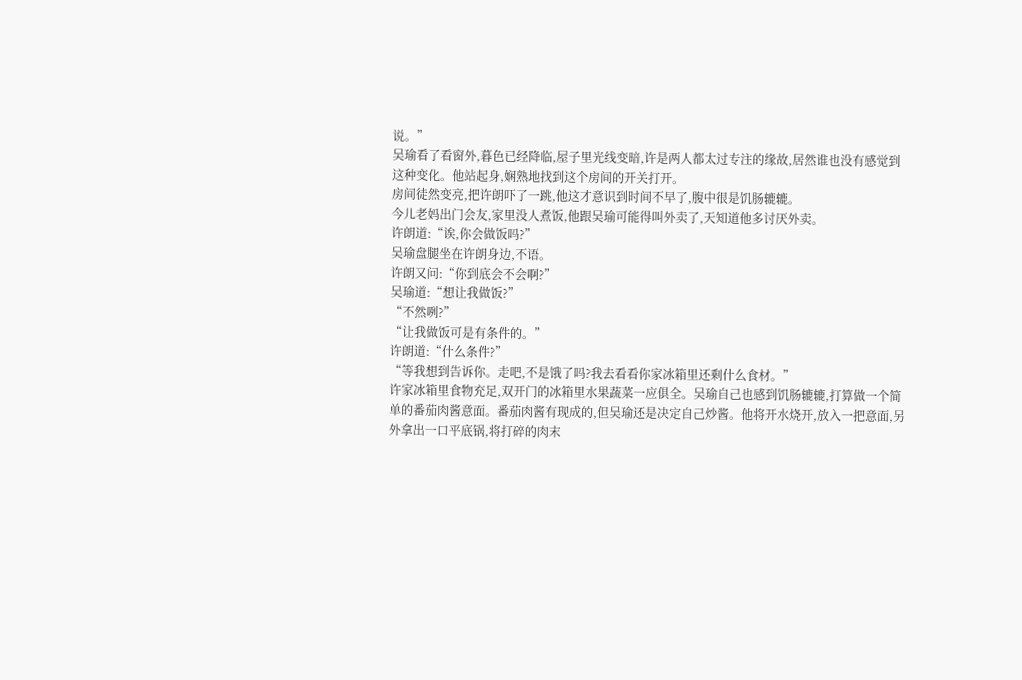说。”
吴瑜看了看窗外,暮色已经降临,屋子里光线变暗,许是两人都太过专注的缘故,居然谁也没有感觉到这种变化。他站起身,娴熟地找到这个房间的开关打开。
房间徒然变亮,把许朗吓了一跳,他这才意识到时间不早了,腹中很是饥肠辘辘。
今儿老妈出门会友,家里没人煮饭,他跟吴瑜可能得叫外卖了,天知道他多讨厌外卖。
许朗道:“诶,你会做饭吗?”
吴瑜盘腿坐在许朗身边,不语。
许朗又问:“你到底会不会啊?”
吴瑜道:“想让我做饭?”
“不然咧?”
“让我做饭可是有条件的。”
许朗道:“什么条件?”
“等我想到告诉你。走吧,不是饿了吗?我去看看你家冰箱里还剩什么食材。”
许家冰箱里食物充足,双开门的冰箱里水果蔬菜一应俱全。吴瑜自己也感到饥肠辘辘,打算做一个简单的番茄肉酱意面。番茄肉酱有现成的,但吴瑜还是决定自己炒酱。他将开水烧开,放入一把意面,另外拿出一口平底锅,将打碎的肉末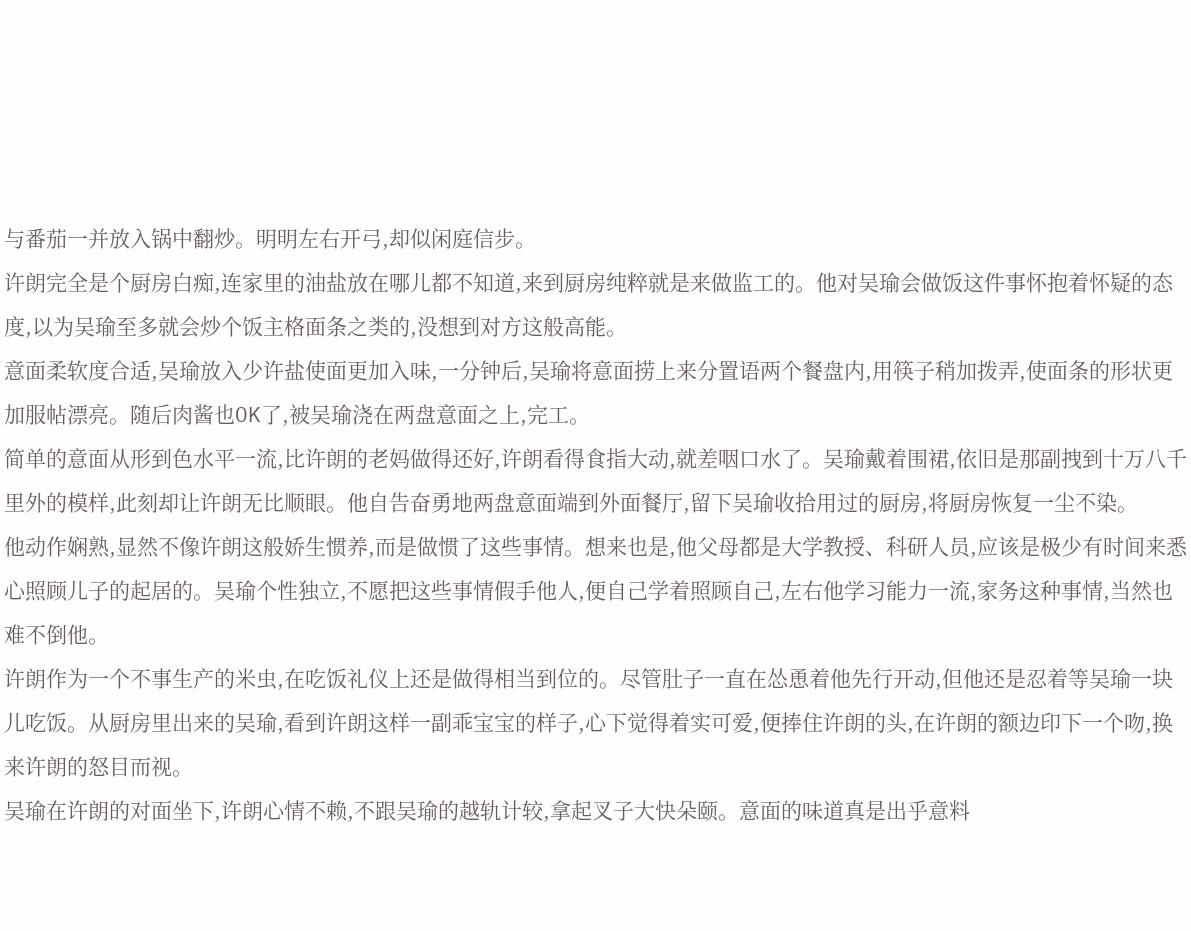与番茄一并放入锅中翻炒。明明左右开弓,却似闲庭信步。
许朗完全是个厨房白痴,连家里的油盐放在哪儿都不知道,来到厨房纯粹就是来做监工的。他对吴瑜会做饭这件事怀抱着怀疑的态度,以为吴瑜至多就会炒个饭主格面条之类的,没想到对方这般高能。
意面柔软度合适,吴瑜放入少许盐使面更加入味,一分钟后,吴瑜将意面捞上来分置语两个餐盘内,用筷子稍加拨弄,使面条的形状更加服帖漂亮。随后肉酱也OK了,被吴瑜浇在两盘意面之上,完工。
简单的意面从形到色水平一流,比许朗的老妈做得还好,许朗看得食指大动,就差咽口水了。吴瑜戴着围裙,依旧是那副拽到十万八千里外的模样,此刻却让许朗无比顺眼。他自告奋勇地两盘意面端到外面餐厅,留下吴瑜收拾用过的厨房,将厨房恢复一尘不染。
他动作娴熟,显然不像许朗这般娇生惯养,而是做惯了这些事情。想来也是,他父母都是大学教授、科研人员,应该是极少有时间来悉心照顾儿子的起居的。吴瑜个性独立,不愿把这些事情假手他人,便自己学着照顾自己,左右他学习能力一流,家务这种事情,当然也难不倒他。
许朗作为一个不事生产的米虫,在吃饭礼仪上还是做得相当到位的。尽管肚子一直在怂恿着他先行开动,但他还是忍着等吴瑜一块儿吃饭。从厨房里出来的吴瑜,看到许朗这样一副乖宝宝的样子,心下觉得着实可爱,便捧住许朗的头,在许朗的额边印下一个吻,换来许朗的怒目而视。
吴瑜在许朗的对面坐下,许朗心情不赖,不跟吴瑜的越轨计较,拿起叉子大快朵颐。意面的味道真是出乎意料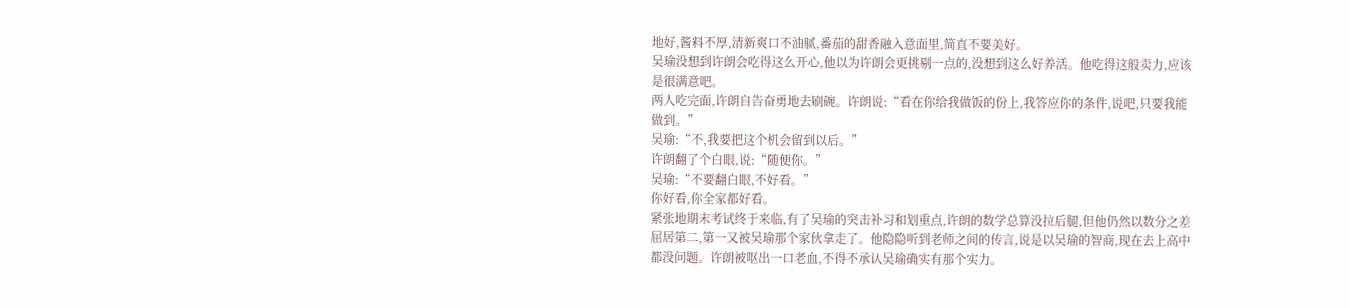地好,酱料不厚,清新爽口不油腻,番茄的甜香融入意面里,简直不要美好。
吴瑜没想到许朗会吃得这么开心,他以为许朗会更挑剔一点的,没想到这么好养活。他吃得这般卖力,应该是很满意吧。
两人吃完面,许朗自告奋勇地去刷碗。许朗说:“看在你给我做饭的份上,我答应你的条件,说吧,只要我能做到。”
吴瑜:“不,我要把这个机会留到以后。”
许朗翻了个白眼,说:“随便你。”
吴瑜:“不要翻白眼,不好看。”
你好看,你全家都好看。
紧张地期末考试终于来临,有了吴瑜的突击补习和划重点,许朗的数学总算没拉后腿,但他仍然以数分之差屈居第二,第一又被吴瑜那个家伙拿走了。他隐隐听到老师之间的传言,说是以吴瑜的智商,现在去上高中都没问题。许朗被呕出一口老血,不得不承认吴瑜确实有那个实力。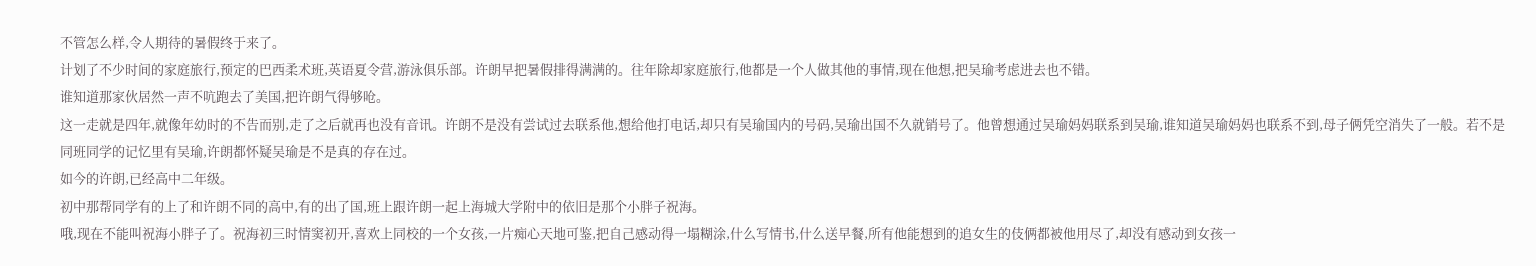不管怎么样,令人期待的暑假终于来了。
计划了不少时间的家庭旅行,预定的巴西柔术班,英语夏令营,游泳俱乐部。许朗早把暑假排得满满的。往年除却家庭旅行,他都是一个人做其他的事情,现在他想,把吴瑜考虑进去也不错。
谁知道那家伙居然一声不吭跑去了美国,把许朗气得够呛。
这一走就是四年,就像年幼时的不告而别,走了之后就再也没有音讯。许朗不是没有尝试过去联系他,想给他打电话,却只有吴瑜国内的号码,吴瑜出国不久就销号了。他曾想通过吴瑜妈妈联系到吴瑜,谁知道吴瑜妈妈也联系不到,母子俩凭空消失了一般。若不是同班同学的记忆里有吴瑜,许朗都怀疑吴瑜是不是真的存在过。
如今的许朗,已经高中二年级。
初中那帮同学有的上了和许朗不同的高中,有的出了国,班上跟许朗一起上海城大学附中的依旧是那个小胖子祝海。
哦,现在不能叫祝海小胖子了。祝海初三时情窦初开,喜欢上同校的一个女孩,一片痴心天地可鉴,把自己感动得一塌糊涂,什么写情书,什么送早餐,所有他能想到的追女生的伎俩都被他用尽了,却没有感动到女孩一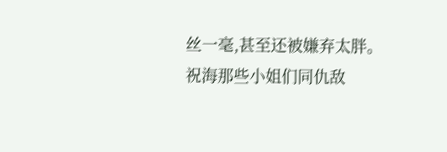丝一毫,甚至还被嫌弃太胖。
祝海那些小姐们同仇敌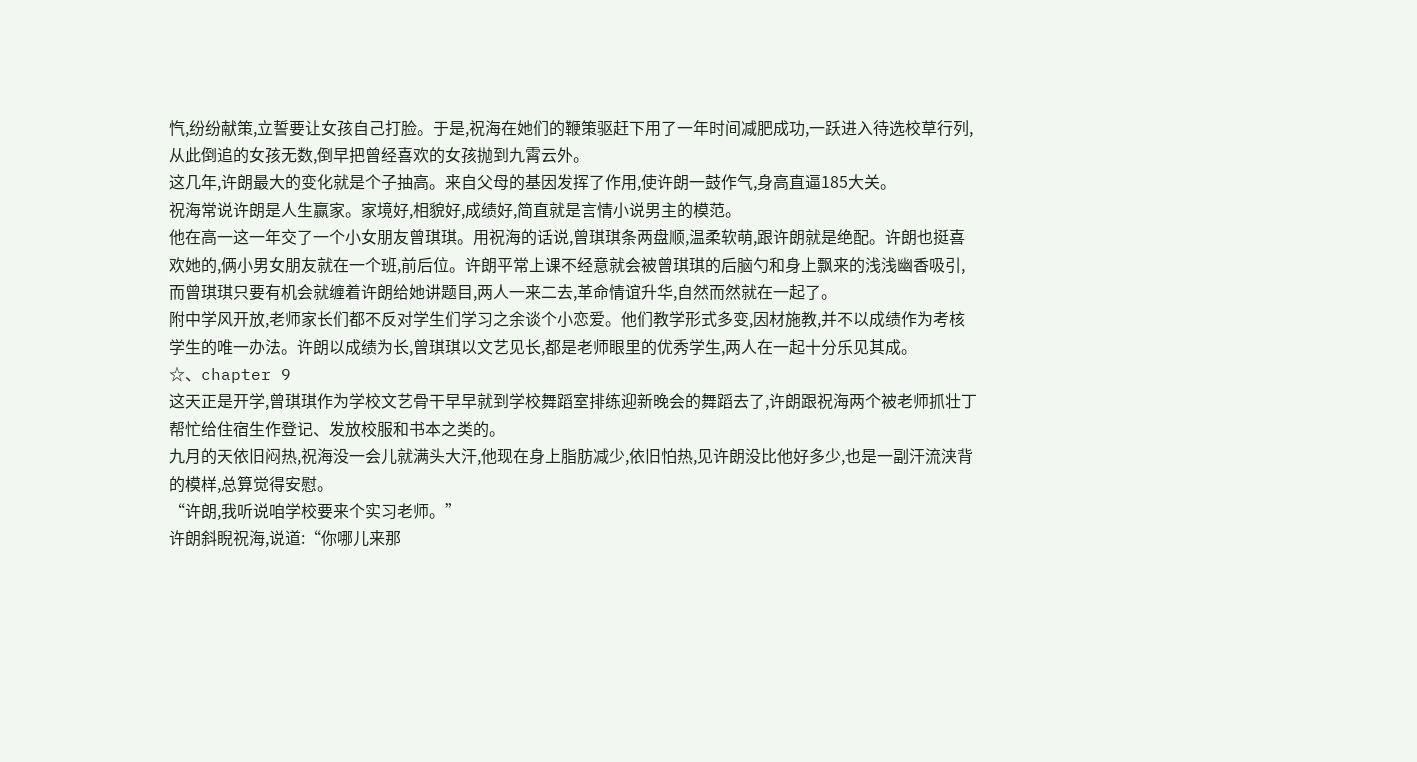忾,纷纷献策,立誓要让女孩自己打脸。于是,祝海在她们的鞭策驱赶下用了一年时间减肥成功,一跃进入待选校草行列,从此倒追的女孩无数,倒早把曾经喜欢的女孩抛到九霄云外。
这几年,许朗最大的变化就是个子抽高。来自父母的基因发挥了作用,使许朗一鼓作气,身高直逼185大关。
祝海常说许朗是人生赢家。家境好,相貌好,成绩好,简直就是言情小说男主的模范。
他在高一这一年交了一个小女朋友曾琪琪。用祝海的话说,曾琪琪条两盘顺,温柔软萌,跟许朗就是绝配。许朗也挺喜欢她的,俩小男女朋友就在一个班,前后位。许朗平常上课不经意就会被曾琪琪的后脑勺和身上飘来的浅浅幽香吸引,而曾琪琪只要有机会就缠着许朗给她讲题目,两人一来二去,革命情谊升华,自然而然就在一起了。
附中学风开放,老师家长们都不反对学生们学习之余谈个小恋爱。他们教学形式多变,因材施教,并不以成绩作为考核学生的唯一办法。许朗以成绩为长,曾琪琪以文艺见长,都是老师眼里的优秀学生,两人在一起十分乐见其成。
☆、chapter 9
这天正是开学,曾琪琪作为学校文艺骨干早早就到学校舞蹈室排练迎新晚会的舞蹈去了,许朗跟祝海两个被老师抓壮丁帮忙给住宿生作登记、发放校服和书本之类的。
九月的天依旧闷热,祝海没一会儿就满头大汗,他现在身上脂肪减少,依旧怕热,见许朗没比他好多少,也是一副汗流浃背的模样,总算觉得安慰。
“许朗,我听说咱学校要来个实习老师。”
许朗斜睨祝海,说道:“你哪儿来那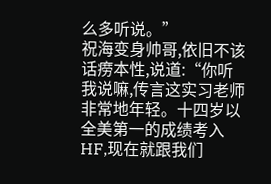么多听说。”
祝海变身帅哥,依旧不该话痨本性,说道:“你听我说嘛,传言这实习老师非常地年轻。十四岁以全美第一的成绩考入HF,现在就跟我们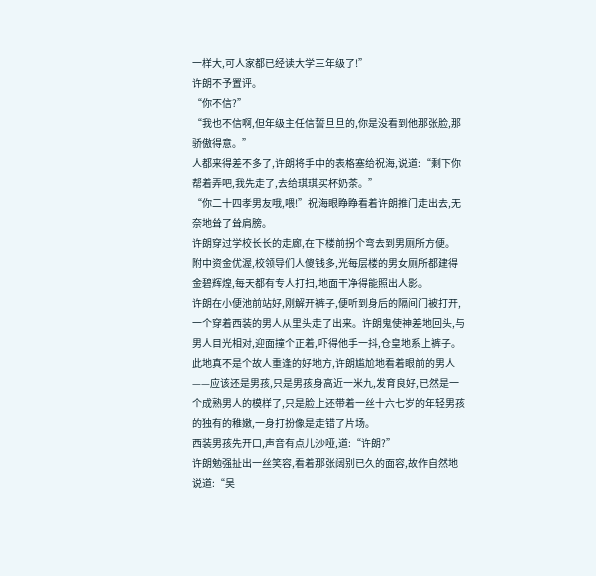一样大,可人家都已经读大学三年级了!”
许朗不予置评。
“你不信?”
“我也不信啊,但年级主任信誓旦旦的,你是没看到他那张脸,那骄傲得意。”
人都来得差不多了,许朗将手中的表格塞给祝海,说道:“剩下你帮着弄吧,我先走了,去给琪琪买杯奶茶。”
“你二十四孝男友哦,喂!”祝海眼睁睁看着许朗推门走出去,无奈地耸了耸肩膀。
许朗穿过学校长长的走廊,在下楼前拐个弯去到男厕所方便。
附中资金优渥,校领导们人傻钱多,光每层楼的男女厕所都建得金碧辉煌,每天都有专人打扫,地面干净得能照出人影。
许朗在小便池前站好,刚解开裤子,便听到身后的隔间门被打开,一个穿着西装的男人从里头走了出来。许朗鬼使神差地回头,与男人目光相对,迎面撞个正着,吓得他手一抖,仓皇地系上裤子。
此地真不是个故人重逢的好地方,许朗尴尬地看着眼前的男人——应该还是男孩,只是男孩身高近一米九,发育良好,已然是一个成熟男人的模样了,只是脸上还带着一丝十六七岁的年轻男孩的独有的稚嫩,一身打扮像是走错了片场。
西装男孩先开口,声音有点儿沙哑,道:“许朗?”
许朗勉强扯出一丝笑容,看着那张阔别已久的面容,故作自然地说道:“吴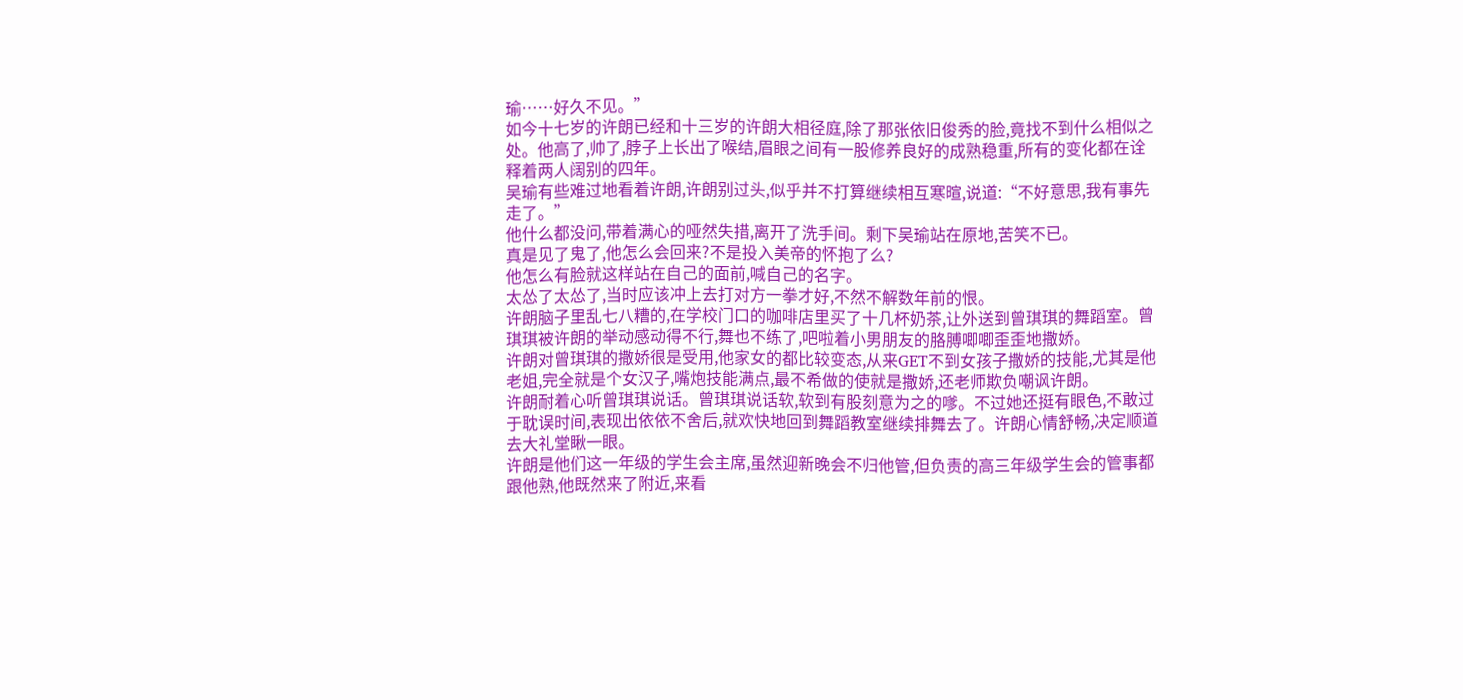瑜……好久不见。”
如今十七岁的许朗已经和十三岁的许朗大相径庭,除了那张依旧俊秀的脸,竟找不到什么相似之处。他高了,帅了,脖子上长出了喉结,眉眼之间有一股修养良好的成熟稳重,所有的变化都在诠释着两人阔别的四年。
吴瑜有些难过地看着许朗,许朗别过头,似乎并不打算继续相互寒暄,说道:“不好意思,我有事先走了。”
他什么都没问,带着满心的哑然失措,离开了洗手间。剩下吴瑜站在原地,苦笑不已。
真是见了鬼了,他怎么会回来?不是投入美帝的怀抱了么?
他怎么有脸就这样站在自己的面前,喊自己的名字。
太怂了太怂了,当时应该冲上去打对方一拳才好,不然不解数年前的恨。
许朗脑子里乱七八糟的,在学校门口的咖啡店里买了十几杯奶茶,让外送到曾琪琪的舞蹈室。曾琪琪被许朗的举动感动得不行,舞也不练了,吧啦着小男朋友的胳膊唧唧歪歪地撒娇。
许朗对曾琪琪的撒娇很是受用,他家女的都比较变态,从来GET不到女孩子撒娇的技能,尤其是他老姐,完全就是个女汉子,嘴炮技能满点,最不希做的使就是撒娇,还老师欺负嘲讽许朗。
许朗耐着心听曾琪琪说话。曾琪琪说话软,软到有股刻意为之的嗲。不过她还挺有眼色,不敢过于耽误时间,表现出依依不舍后,就欢快地回到舞蹈教室继续排舞去了。许朗心情舒畅,决定顺道去大礼堂瞅一眼。
许朗是他们这一年级的学生会主席,虽然迎新晚会不归他管,但负责的高三年级学生会的管事都跟他熟,他既然来了附近,来看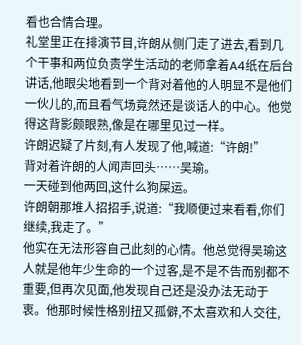看也合情合理。
礼堂里正在排演节目,许朗从侧门走了进去,看到几个干事和两位负责学生活动的老师拿着A4纸在后台讲话,他眼尖地看到一个背对着他的人明显不是他们一伙儿的,而且看气场竟然还是谈话人的中心。他觉得这背影颇眼熟,像是在哪里见过一样。
许朗迟疑了片刻,有人发现了他,喊道:“许朗!”
背对着许朗的人闻声回头……吴瑜。
一天碰到他两回,这什么狗屎运。
许朗朝那堆人招招手,说道:“我顺便过来看看,你们继续,我走了。”
他实在无法形容自己此刻的心情。他总觉得吴瑜这人就是他年少生命的一个过客,是不是不告而别都不重要,但再次见面,他发现自己还是没办法无动于衷。他那时候性格别扭又孤僻,不太喜欢和人交往,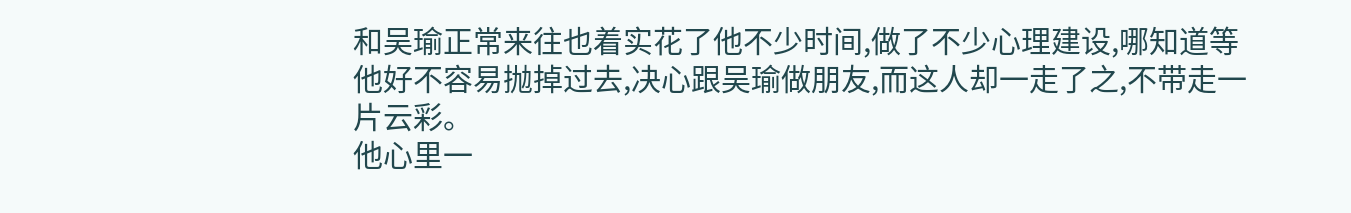和吴瑜正常来往也着实花了他不少时间,做了不少心理建设,哪知道等他好不容易抛掉过去,决心跟吴瑜做朋友,而这人却一走了之,不带走一片云彩。
他心里一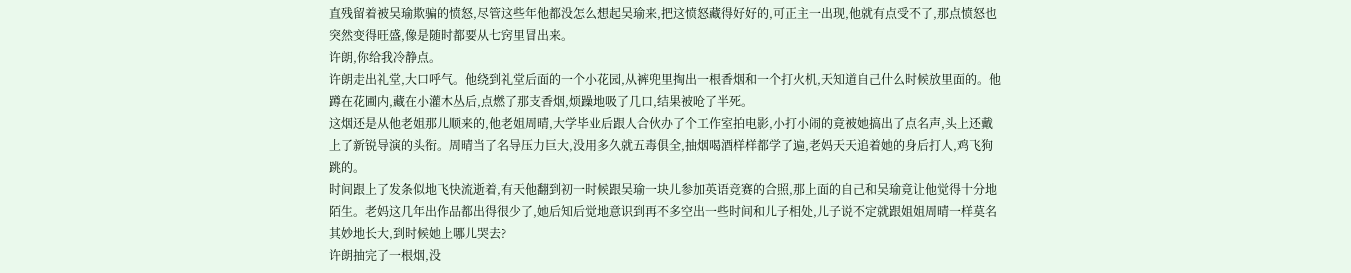直残留着被吴瑜欺骗的愤怒,尽管这些年他都没怎么想起吴瑜来,把这愤怒藏得好好的,可正主一出现,他就有点受不了,那点愤怒也突然变得旺盛,像是随时都要从七窍里冒出来。
许朗,你给我冷静点。
许朗走出礼堂,大口呼气。他绕到礼堂后面的一个小花园,从裤兜里掏出一根香烟和一个打火机,天知道自己什么时候放里面的。他蹲在花圃内,藏在小灌木丛后,点燃了那支香烟,烦躁地吸了几口,结果被呛了半死。
这烟还是从他老姐那儿顺来的,他老姐周晴,大学毕业后跟人合伙办了个工作室拍电影,小打小闹的竟被她搞出了点名声,头上还戴上了新锐导演的头衔。周晴当了名导压力巨大,没用多久就五毒俱全,抽烟喝酒样样都学了遍,老妈天天追着她的身后打人,鸡飞狗跳的。
时间跟上了发条似地飞快流逝着,有天他翻到初一时候跟吴瑜一块儿参加英语竞赛的合照,那上面的自己和吴瑜竟让他觉得十分地陌生。老妈这几年出作品都出得很少了,她后知后觉地意识到再不多空出一些时间和儿子相处,儿子说不定就跟姐姐周晴一样莫名其妙地长大,到时候她上哪儿哭去?
许朗抽完了一根烟,没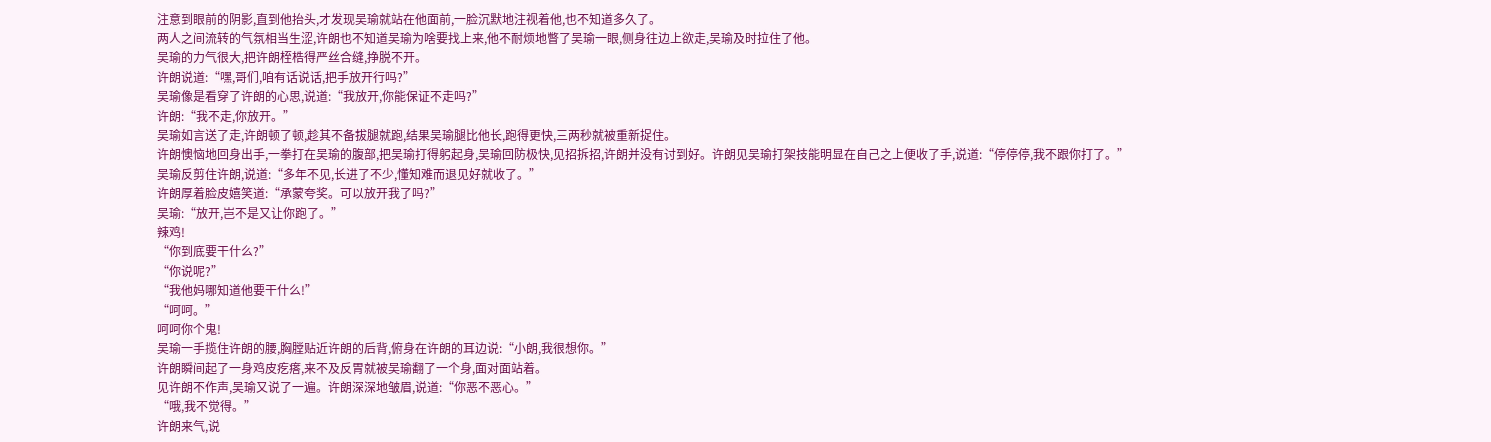注意到眼前的阴影,直到他抬头,才发现吴瑜就站在他面前,一脸沉默地注视着他,也不知道多久了。
两人之间流转的气氛相当生涩,许朗也不知道吴瑜为啥要找上来,他不耐烦地瞥了吴瑜一眼,侧身往边上欲走,吴瑜及时拉住了他。
吴瑜的力气很大,把许朗桎梏得严丝合缝,挣脱不开。
许朗说道:“嘿,哥们,咱有话说话,把手放开行吗?”
吴瑜像是看穿了许朗的心思,说道:“我放开,你能保证不走吗?”
许朗:“我不走,你放开。”
吴瑜如言送了走,许朗顿了顿,趁其不备拔腿就跑,结果吴瑜腿比他长,跑得更快,三两秒就被重新捉住。
许朗懊恼地回身出手,一拳打在吴瑜的腹部,把吴瑜打得躬起身,吴瑜回防极快,见招拆招,许朗并没有讨到好。许朗见吴瑜打架技能明显在自己之上便收了手,说道:“停停停,我不跟你打了。”
吴瑜反剪住许朗,说道:“多年不见,长进了不少,懂知难而退见好就收了。”
许朗厚着脸皮嬉笑道:“承蒙夸奖。可以放开我了吗?”
吴瑜:“放开,岂不是又让你跑了。”
辣鸡!
“你到底要干什么?”
“你说呢?”
“我他妈哪知道他要干什么!”
“呵呵。”
呵呵你个鬼!
吴瑜一手揽住许朗的腰,胸膛贴近许朗的后背,俯身在许朗的耳边说:“小朗,我很想你。”
许朗瞬间起了一身鸡皮疙瘩,来不及反胃就被吴瑜翻了一个身,面对面站着。
见许朗不作声,吴瑜又说了一遍。许朗深深地皱眉,说道:“你恶不恶心。”
“哦,我不觉得。”
许朗来气,说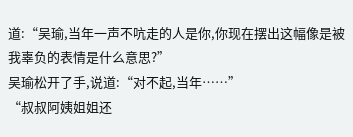道:“吴瑜,当年一声不吭走的人是你,你现在摆出这幅像是被我辜负的表情是什么意思?”
吴瑜松开了手,说道:“对不起,当年……”
“叔叔阿姨姐姐还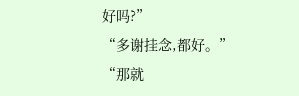好吗?”
“多谢挂念,都好。”
“那就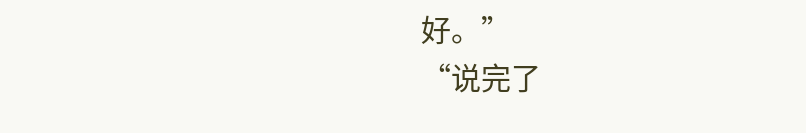好。”
“说完了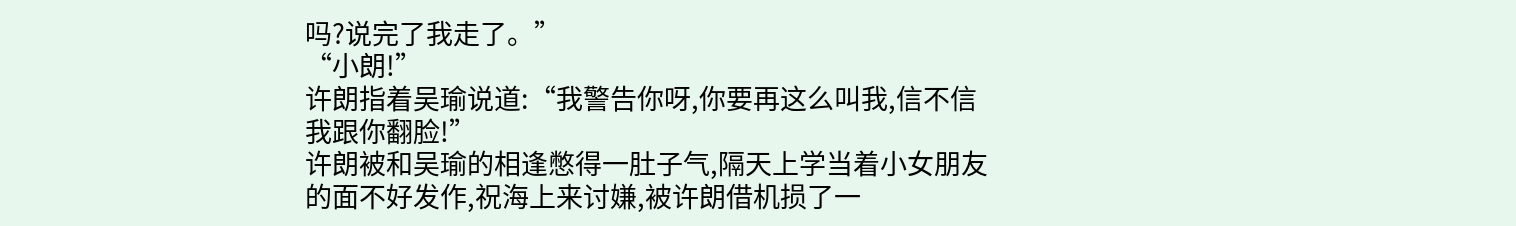吗?说完了我走了。”
“小朗!”
许朗指着吴瑜说道:“我警告你呀,你要再这么叫我,信不信我跟你翻脸!”
许朗被和吴瑜的相逢憋得一肚子气,隔天上学当着小女朋友的面不好发作,祝海上来讨嫌,被许朗借机损了一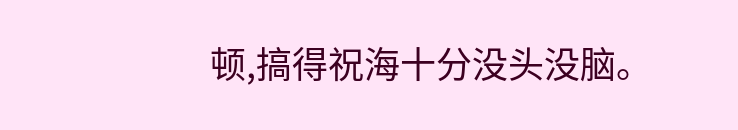顿,搞得祝海十分没头没脑。